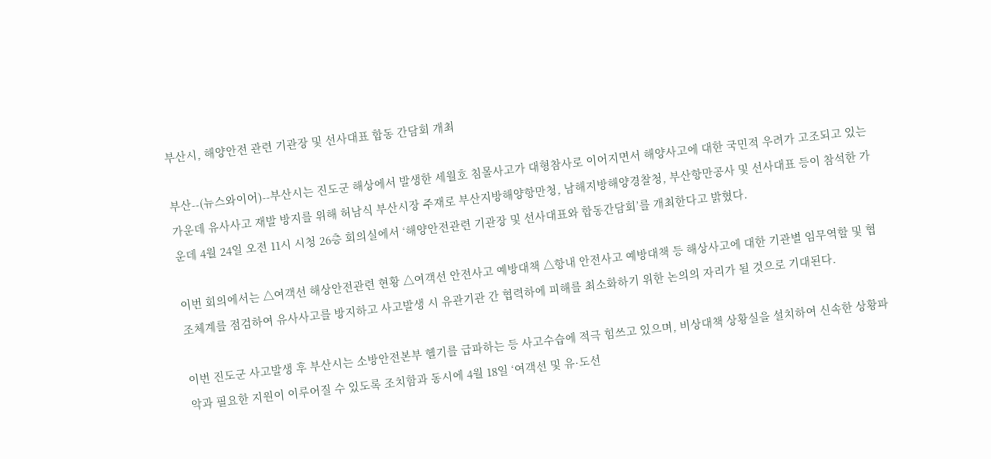부산시, 해양안전 관련 기관장 및 선사대표 합동 간담회 개최

부산--(뉴스와이어)--부산시는 진도군 해상에서 발생한 세월호 침몰사고가 대형참사로 이어지면서 해양사고에 대한 국민적 우려가 고조되고 있는 가운데 유사사고 재발 방지를 위해 허남식 부산시장 주재로 부산지방해양항만청, 남해지방해양경찰청, 부산항만공사 및 선사대표 등이 참석한 가운데 4월 24일 오전 11시 시청 26층 회의실에서 ‘해양안전관련 기관장 및 선사대표와 합동간담회’를 개최한다고 밝혔다.

이번 회의에서는 △여객선 해상안전관련 현황 △여객선 안전사고 예방대책 △항내 안전사고 예방대책 등 해상사고에 대한 기관별 임무역할 및 협조체계를 점검하여 유사사고를 방지하고 사고발생 시 유관기관 간 협력하에 피해를 최소화하기 위한 논의의 자리가 될 것으로 기대된다.

이번 진도군 사고발생 후 부산시는 소방안전본부 헬기를 급파하는 등 사고수습에 적극 힘쓰고 있으며, 비상대책 상황실을 설치하여 신속한 상황파악과 필요한 지원이 이루어질 수 있도록 조치함과 동시에 4월 18일 ‘여객선 및 유·도선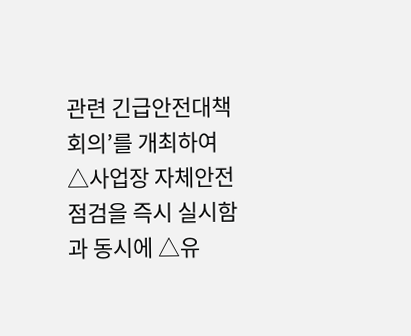관련 긴급안전대책 회의’를 개최하여 △사업장 자체안전점검을 즉시 실시함과 동시에 △유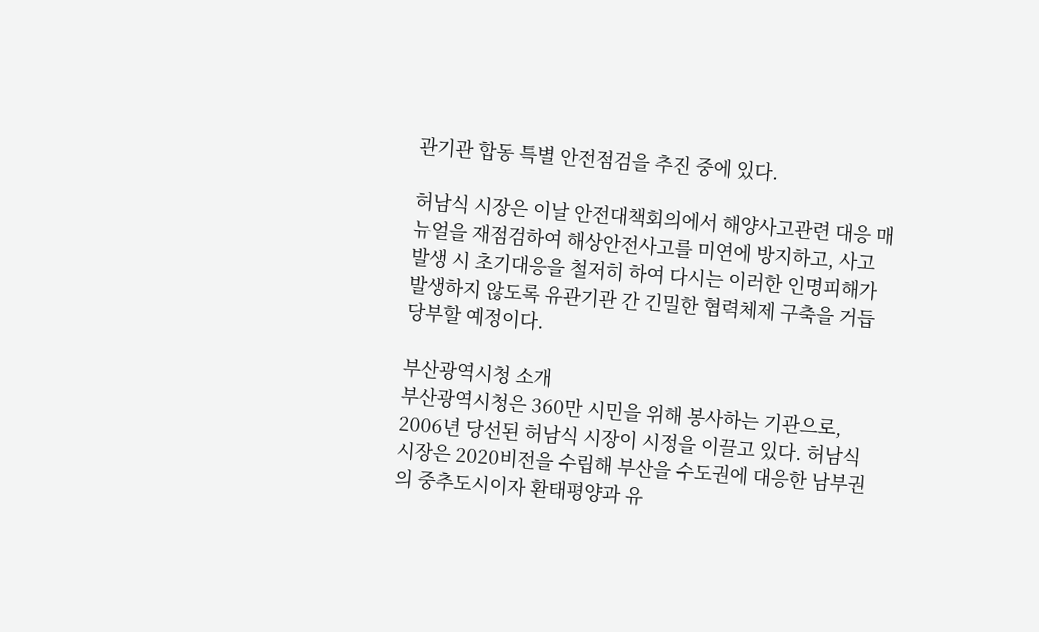관기관 합동 특별 안전점검을 추진 중에 있다.

허남식 시장은 이날 안전대책회의에서 해양사고관련 대응 매뉴얼을 재점검하여 해상안전사고를 미연에 방지하고, 사고발생 시 초기대응을 철저히 하여 다시는 이러한 인명피해가 발생하지 않도록 유관기관 간 긴밀한 협력체제 구축을 거듭 당부할 예정이다.

부산광역시청 소개
부산광역시청은 360만 시민을 위해 봉사하는 기관으로, 2006년 당선된 허남식 시장이 시정을 이끌고 있다. 허남식 시장은 2020비전을 수립해 부산을 수도권에 대응한 남부권의 중추도시이자 환태평양과 유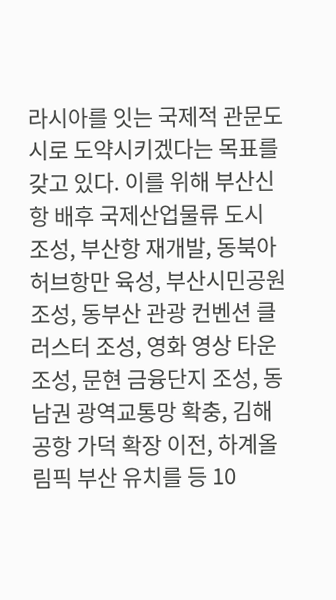라시아를 잇는 국제적 관문도시로 도약시키겠다는 목표를 갖고 있다. 이를 위해 부산신항 배후 국제산업물류 도시 조성, 부산항 재개발, 동북아 허브항만 육성, 부산시민공원 조성, 동부산 관광 컨벤션 클러스터 조성, 영화 영상 타운 조성, 문현 금융단지 조성, 동남권 광역교통망 확충, 김해공항 가덕 확장 이전, 하계올림픽 부산 유치를 등 10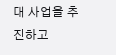대 사업을 추진하고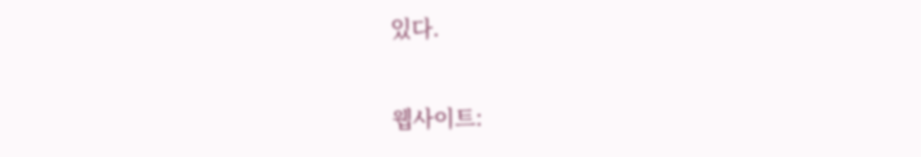있다.

웹사이트: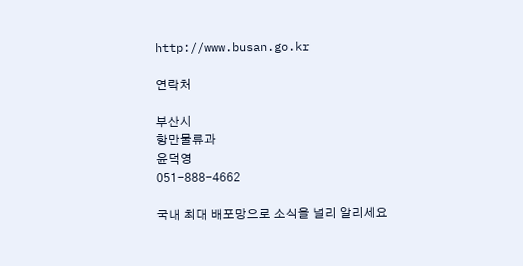http://www.busan.go.kr

연락처

부산시
항만물류과
윤덕영
051-888-4662

국내 최대 배포망으로 소식을 널리 알리세요